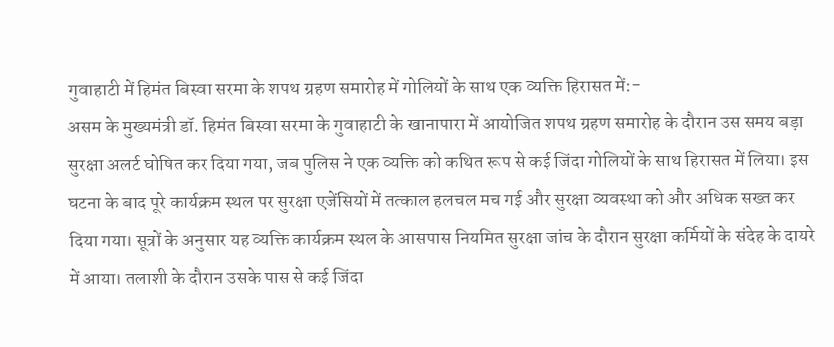गुवाहाटी में हिमंत बिस्वा सरमा के शपथ ग्रहण समारोह में गोलियों के साथ एक व्यक्ति हिरासत में:-
असम के मुख्यमंत्री डॉ. हिमंत बिस्वा सरमा के गुवाहाटी के खानापारा में आयोजित शपथ ग्रहण समारोह के दौरान उस समय बड़ा सुरक्षा अलर्ट घोषित कर दिया गया, जब पुलिस ने एक व्यक्ति को कथित रूप से कई जिंदा गोलियों के साथ हिरासत में लिया। इस घटना के बाद पूरे कार्यक्रम स्थल पर सुरक्षा एजेंसियों में तत्काल हलचल मच गई और सुरक्षा व्यवस्था को और अधिक सख्त कर दिया गया। सूत्रों के अनुसार यह व्यक्ति कार्यक्रम स्थल के आसपास नियमित सुरक्षा जांच के दौरान सुरक्षा कर्मियों के संदेह के दायरे में आया। तलाशी के दौरान उसके पास से कई जिंदा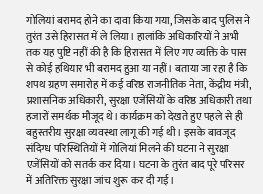गोलियां बरामद होने का दावा किया गया, जिसके बाद पुलिस ने तुरंत उसे हिरासत में ले लिया। हालांकि अधिकारियों ने अभी तक यह पुष्टि नहीं की है कि हिरासत में लिए गए व्यक्ति के पास से कोई हथियार भी बरामद हुआ या नहीं। बताया जा रहा है कि शपथ ग्रहण समारोह में कई वरिष्ठ राजनीतिक नेता, केंद्रीय मंत्री, प्रशासनिक अधिकारी, सुरक्षा एजेंसियों के वरिष्ठ अधिकारी तथा हजारों समर्थक मौजूद थे। कार्यक्रम को देखते हुए पहले से ही बहुस्तरीय सुरक्षा व्यवस्था लागू की गई थी। इसके बावजूद संदिग्ध परिस्थितियों में गोलियां मिलने की घटना ने सुरक्षा एजेंसियों को सतर्क कर दिया। घटना के तुरंत बाद पूरे परिसर में अतिरिक्त सुरक्षा जांच शुरू कर दी गई।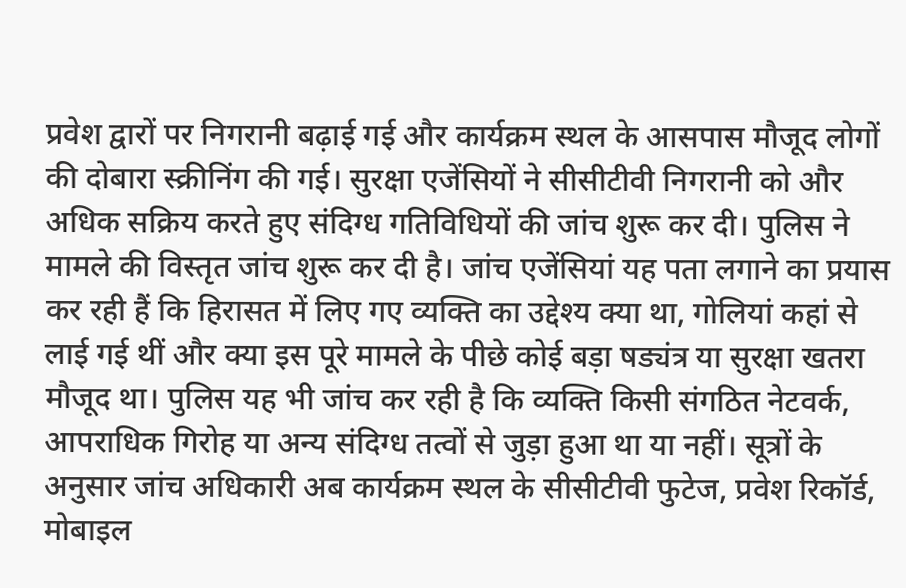प्रवेश द्वारों पर निगरानी बढ़ाई गई और कार्यक्रम स्थल के आसपास मौजूद लोगों की दोबारा स्क्रीनिंग की गई। सुरक्षा एजेंसियों ने सीसीटीवी निगरानी को और अधिक सक्रिय करते हुए संदिग्ध गतिविधियों की जांच शुरू कर दी। पुलिस ने मामले की विस्तृत जांच शुरू कर दी है। जांच एजेंसियां यह पता लगाने का प्रयास कर रही हैं कि हिरासत में लिए गए व्यक्ति का उद्देश्य क्या था, गोलियां कहां से लाई गई थीं और क्या इस पूरे मामले के पीछे कोई बड़ा षड्यंत्र या सुरक्षा खतरा मौजूद था। पुलिस यह भी जांच कर रही है कि व्यक्ति किसी संगठित नेटवर्क, आपराधिक गिरोह या अन्य संदिग्ध तत्वों से जुड़ा हुआ था या नहीं। सूत्रों के अनुसार जांच अधिकारी अब कार्यक्रम स्थल के सीसीटीवी फुटेज, प्रवेश रिकॉर्ड, मोबाइल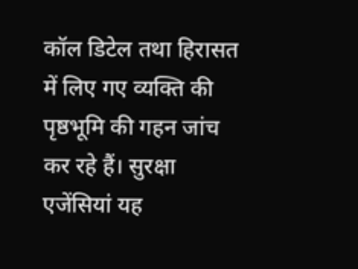कॉल डिटेल तथा हिरासत में लिए गए व्यक्ति की पृष्ठभूमि की गहन जांच कर रहे हैं। सुरक्षा एजेंसियां यह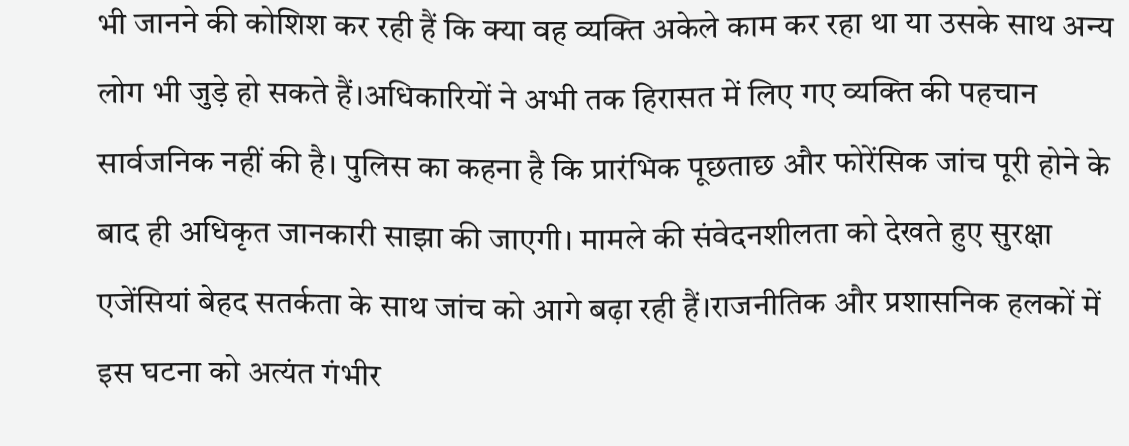भी जानने की कोशिश कर रही हैं कि क्या वह व्यक्ति अकेले काम कर रहा था या उसके साथ अन्य लोग भी जुड़े हो सकते हैं।अधिकारियों ने अभी तक हिरासत में लिए गए व्यक्ति की पहचान सार्वजनिक नहीं की है। पुलिस का कहना है कि प्रारंभिक पूछताछ और फोरेंसिक जांच पूरी होने के बाद ही अधिकृत जानकारी साझा की जाएगी। मामले की संवेदनशीलता को देखते हुए सुरक्षा एजेंसियां बेहद सतर्कता के साथ जांच को आगे बढ़ा रही हैं।राजनीतिक और प्रशासनिक हलकों में इस घटना को अत्यंत गंभीर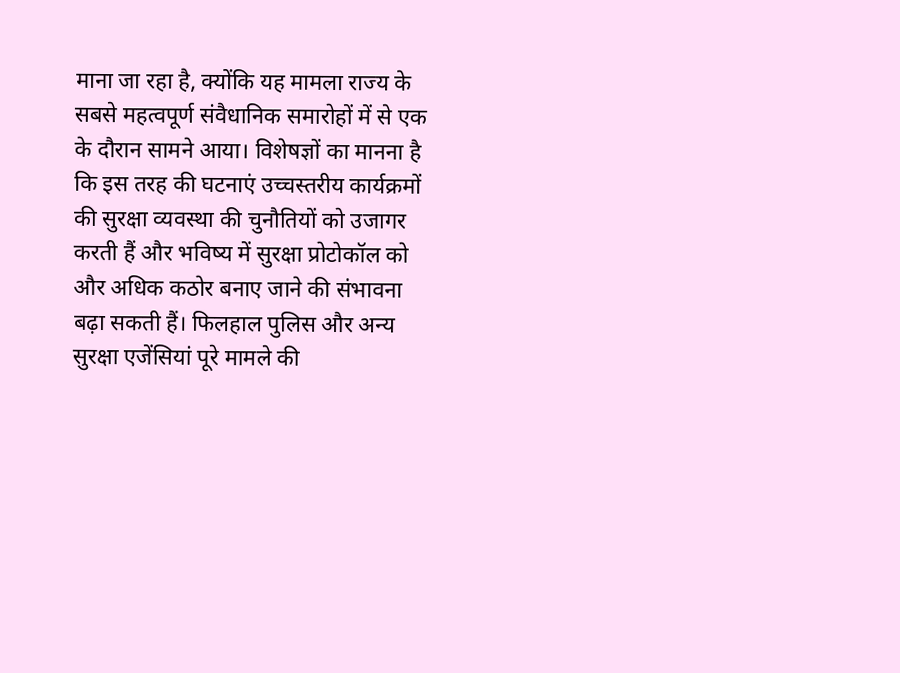माना जा रहा है, क्योंकि यह मामला राज्य के सबसे महत्वपूर्ण संवैधानिक समारोहों में से एक के दौरान सामने आया। विशेषज्ञों का मानना है कि इस तरह की घटनाएं उच्चस्तरीय कार्यक्रमों की सुरक्षा व्यवस्था की चुनौतियों को उजागर करती हैं और भविष्य में सुरक्षा प्रोटोकॉल को और अधिक कठोर बनाए जाने की संभावना बढ़ा सकती हैं। फिलहाल पुलिस और अन्य सुरक्षा एजेंसियां पूरे मामले की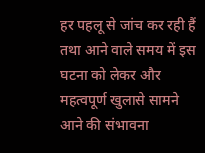हर पहलू से जांच कर रही हैं तथा आने वाले समय में इस घटना को लेकर और महत्वपूर्ण खुलासे सामने आने की संभावना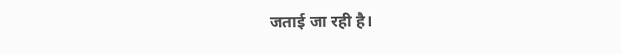जताई जा रही है।